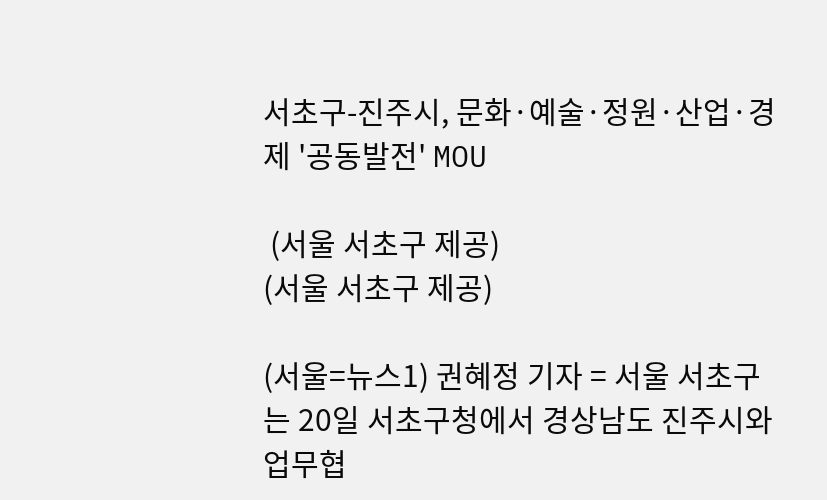서초구-진주시, 문화·예술·정원·산업·경제 '공동발전' MOU

 (서울 서초구 제공)
(서울 서초구 제공)

(서울=뉴스1) 권혜정 기자 = 서울 서초구는 20일 서초구청에서 경상남도 진주시와 업무협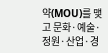약(MOU)를 맺고 문화·예술·정원·산업·경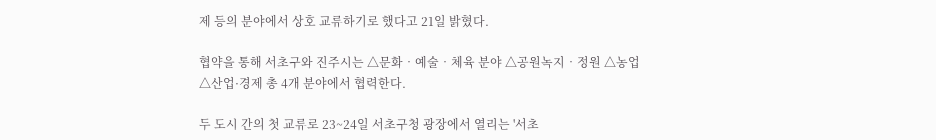제 등의 분야에서 상호 교류하기로 했다고 21일 밝혔다.

협약을 통해 서초구와 진주시는 △문화‧예술‧체육 분야 △공원녹지‧정원 △농업 △산업·경제 총 4개 분야에서 협력한다.

두 도시 간의 첫 교류로 23~24일 서초구청 광장에서 열리는 '서초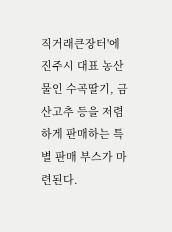직거래큰장터'에 진주시 대표 농산물인 수곡딸기, 금산고추 등을 저렴하게 판매하는 특별 판매 부스가 마련된다.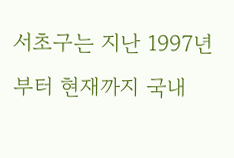서초구는 지난 1997년부터 현재까지 국내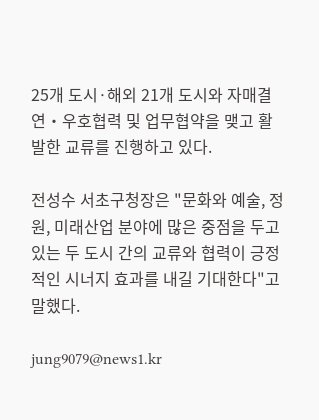25개 도시·해외 21개 도시와 자매결연‧우호협력 및 업무협약을 맺고 활발한 교류를 진행하고 있다.

전성수 서초구청장은 "문화와 예술, 정원, 미래산업 분야에 많은 중점을 두고 있는 두 도시 간의 교류와 협력이 긍정적인 시너지 효과를 내길 기대한다"고 말했다.

jung9079@news1.kr